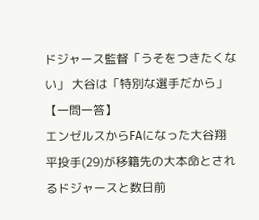ドジャース監督「うそをつきたくない」 大谷は「特別な選手だから」【一問一答】
エンゼルスからFAになった大谷翔平投手(29)が移籍先の大本命とされるドジャースと数日前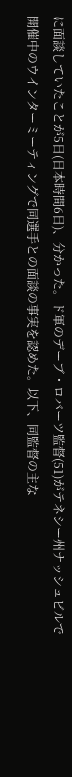に面談していたことが5日(日本時間6日)、分かった。ド軍のデーブ・ロバーツ監督(51)がテネシー州ナッシュビルで開催中のウインターミーティングで同選手との面談の事実を認めた。以下、同監督の主な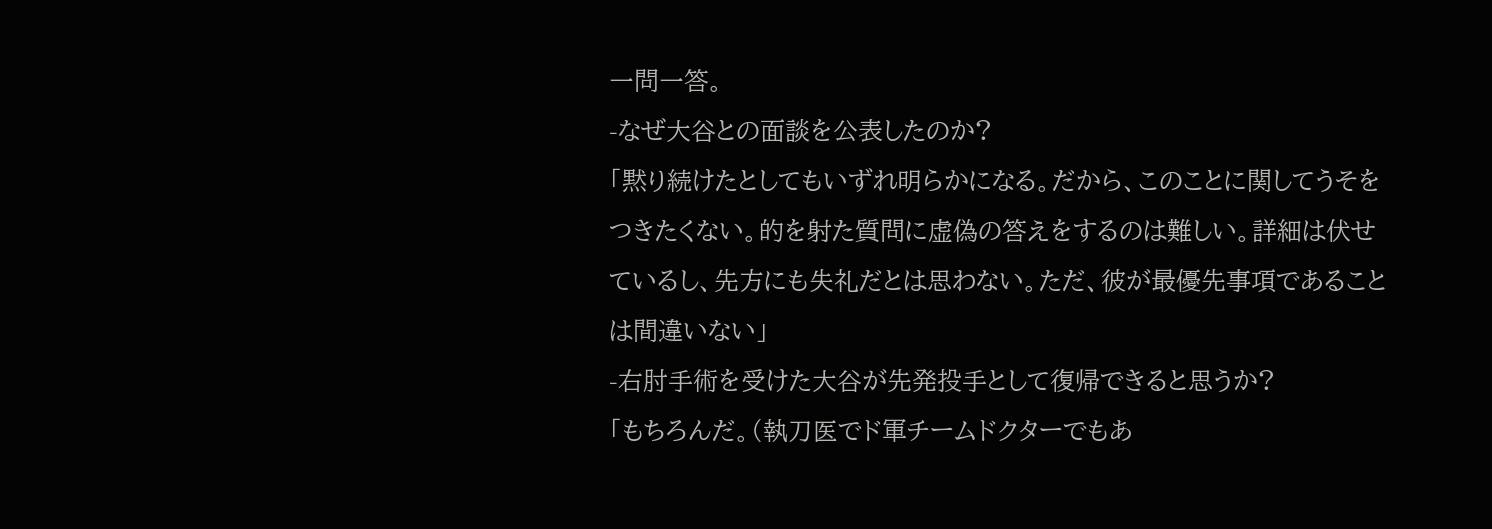一問一答。
-なぜ大谷との面談を公表したのか?
「黙り続けたとしてもいずれ明らかになる。だから、このことに関してうそをつきたくない。的を射た質問に虚偽の答えをするのは難しい。詳細は伏せているし、先方にも失礼だとは思わない。ただ、彼が最優先事項であることは間違いない」
-右肘手術を受けた大谷が先発投手として復帰できると思うか?
「もちろんだ。(執刀医でド軍チームドクターでもあ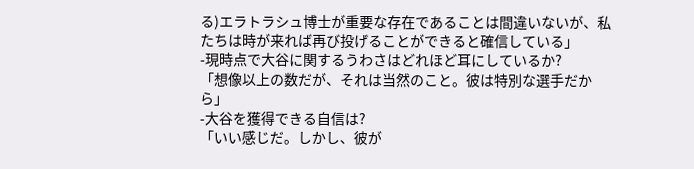る)エラトラシュ博士が重要な存在であることは間違いないが、私たちは時が来れば再び投げることができると確信している」
-現時点で大谷に関するうわさはどれほど耳にしているか?
「想像以上の数だが、それは当然のこと。彼は特別な選手だから」
-大谷を獲得できる自信は?
「いい感じだ。しかし、彼が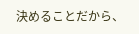決めることだから、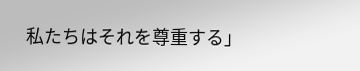私たちはそれを尊重する」